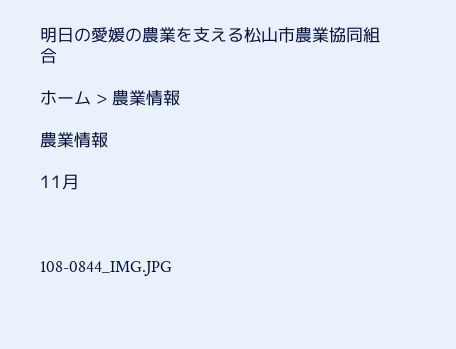明日の愛媛の農業を支える松山市農業協同組合

ホーム > 農業情報

農業情報

11月



108-0844_IMG.JPG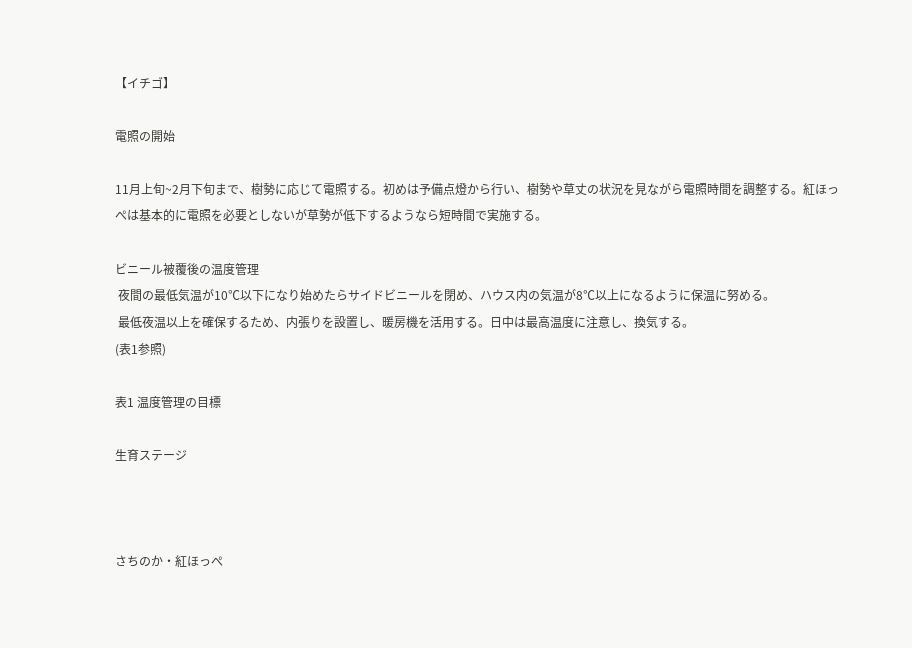【イチゴ】

電照の開始

11月上旬~2月下旬まで、樹勢に応じて電照する。初めは予備点燈から行い、樹勢や草丈の状況を見ながら電照時間を調整する。紅ほっぺは基本的に電照を必要としないが草勢が低下するようなら短時間で実施する。

ビニール被覆後の温度管理
 夜間の最低気温が10℃以下になり始めたらサイドビニールを閉め、ハウス内の気温が8℃以上になるように保温に努める。
 最低夜温以上を確保するため、内張りを設置し、暖房機を活用する。日中は最高温度に注意し、換気する。
(表1参照)

表1 温度管理の目標

生育ステージ



さちのか・紅ほっぺ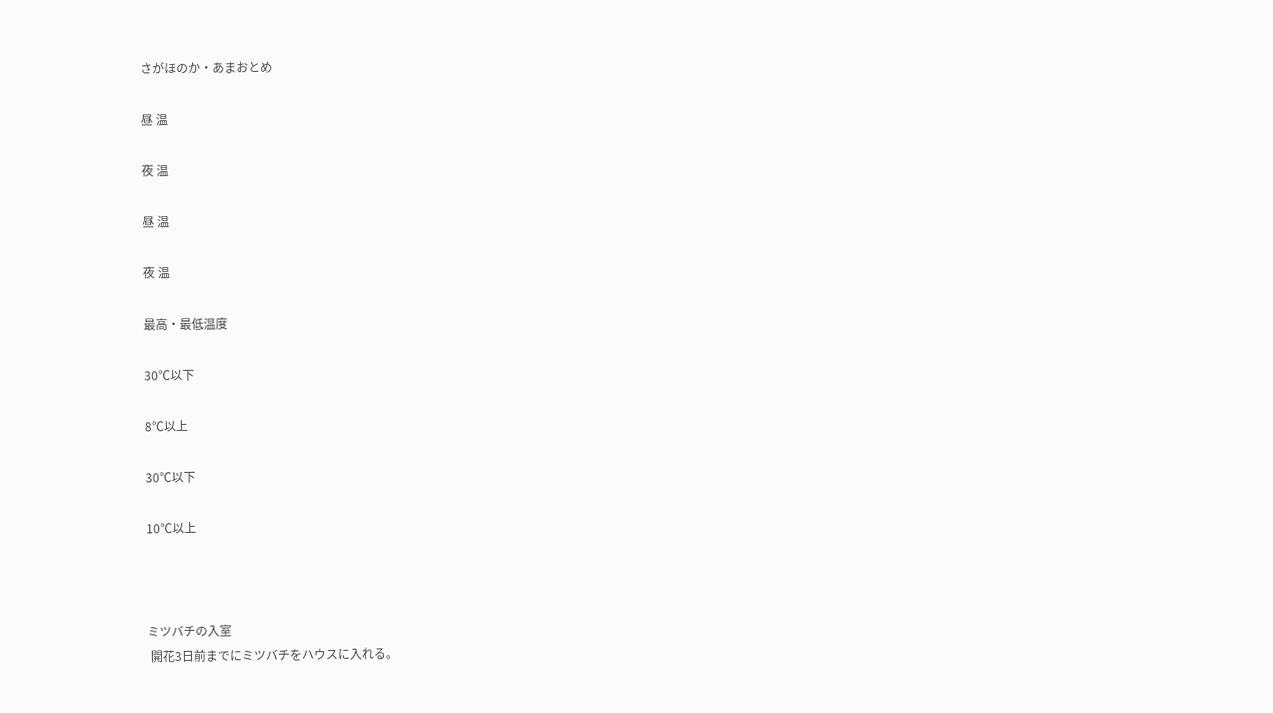さがほのか・あまおとめ

昼 温

夜 温

昼 温

夜 温

最高・最低温度

30℃以下

8℃以上

30℃以下

10℃以上



ミツバチの入室
 開花3日前までにミツバチをハウスに入れる。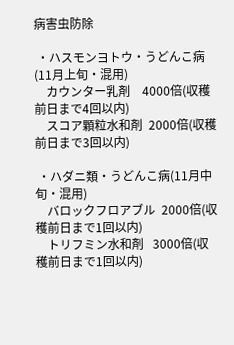病害虫防除

 ・ハスモンヨトウ・うどんこ病(11月上旬・混用)
    カウンター乳剤    4000倍(収穫前日まで4回以内)
    スコア顆粒水和剤  2000倍(収穫前日まで3回以内)

 ・ハダニ類・うどんこ病(11月中旬・混用)
    バロックフロアブル  2000倍(収穫前日まで1回以内)
    トリフミン水和剤   3000倍(収穫前日まで1回以内)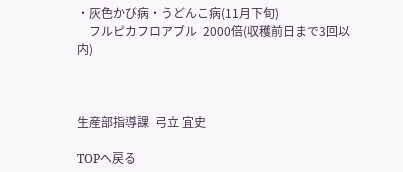・灰色かび病・うどんこ病(11月下旬)
    フルピカフロアブル  2000倍(収穫前日まで3回以内)



生産部指導課  弓立 宜史

TOPへ戻る